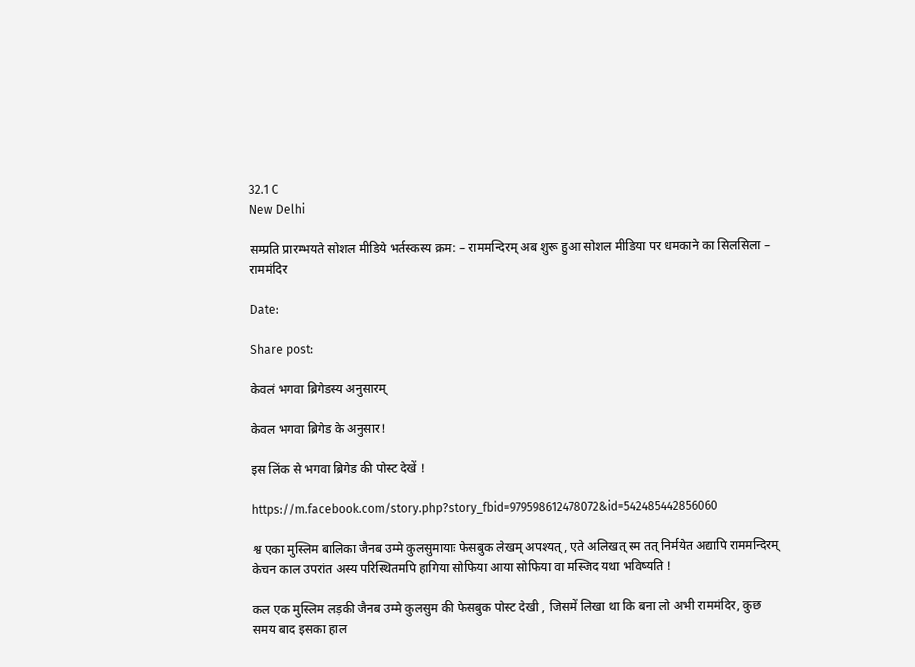32.1 C
New Delhi

सम्प्रति प्रारम्भयते सोशल मीडिये भर्तस्कस्य क्रम: – राममन्दिरम् अब शुरू हुआ सोशल मीडिया पर धमकाने का सिलसिला – राममंदिर

Date:

Share post:

केवलं भगवा ब्रिगेडस्य अनुसारम्

केवल भगवा ब्रिगेड के अनुसार!

इस लिंक से भगवा ब्रिगेड की पोस्ट देखें !

https://m.facebook.com/story.php?story_fbid=979598612478072&id=542485442856060

श्व एका मुस्लिम बालिका जैनब उम्मे कुलसुमायाः फेसबुक लेखम् अपश्यत्, एते अलिखत् स्म तत् निर्मयेत अद्यापि राममन्दिरम् केचन काल उपरांत अस्य परिस्थितमपि हागिया सोफिया आया सोफिया वा मस्जिद यथा भविष्यति !

कल एक मुस्लिम लड़की जैनब उम्मे कुलसुम की फेसबुक पोस्ट देखी , जिसमें लिखा था कि बना लो अभी राममंदिर, कुछ समय बाद इसका हाल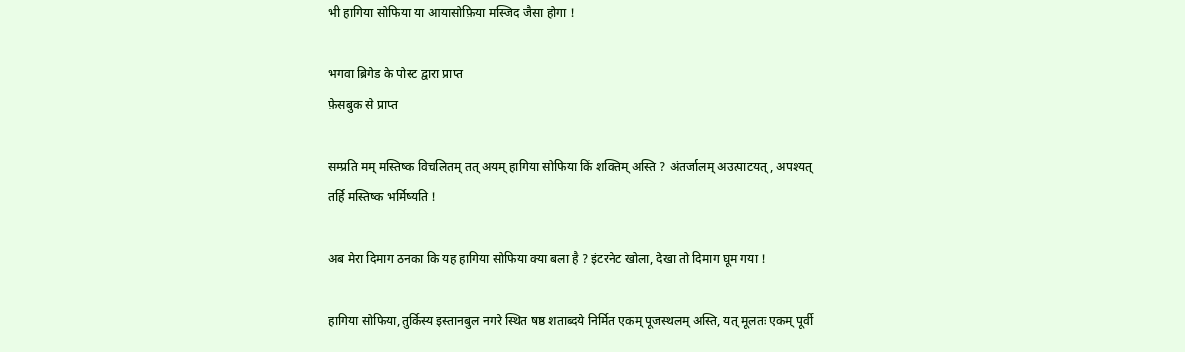भी हागिया सोफिया या आयासोफ़िया मस्जिद जैसा होगा !

भगवा ब्रिगेड के पोस्ट द्वारा प्राप्त
फ़ेसबुक से प्राप्त

सम्प्रति मम् मस्तिष्क विचलितम् तत् अयम् हागिया सोफिया किं शक्तिम् अस्ति ? अंतर्जालम् अउत्पाटयत्, अपश्यत् तर्हि मस्तिष्क भर्मिष्यति !

अब मेरा दिमाग ठनका कि यह हागिया सोफिया क्या बला है ? इंटरनेट खोला, देखा तो दिमाग घूम गया !

हागिया सोफिया,तुर्किस्य इस्तानबुल नगरे स्थित षष्ठ शताब्दये निर्मित एकम् पूजस्थलम् अस्ति, यत् मूलतः एकम् पूर्वी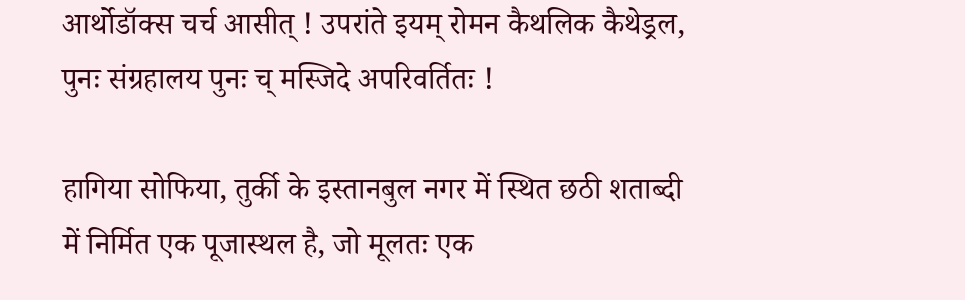आर्थोडॉक्स चर्च आसीत् ! उपरांते इयम् रोमन कैथलिक कैथेड्रल, पुनः संग्रहालय पुनः च् मस्जिदे अपरिवर्तितः !

हागिया सोफिया, तुर्की के इस्तानबुल नगर में स्थित छठी शताब्दी में निर्मित एक पूजास्थल है, जो मूलतः एक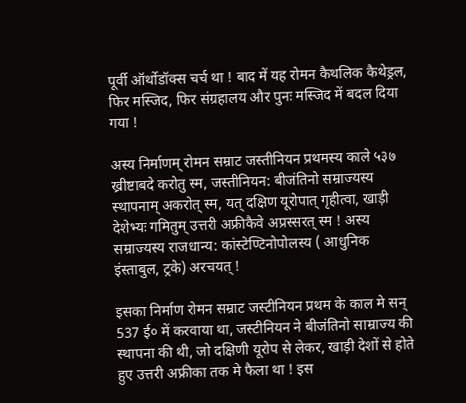पूर्वी ऑर्थोडॉक्स चर्च था ! बाद में यह रोमन कैथलिक कैथेड्रल, फिर मस्जिद, फिर संग्रहालय और पुनः मस्जिद में बदल दिया गया !

अस्य निर्माणम् रोमन सम्राट जस्तीनियन प्रथमस्य काले ५३७ ख्रीष्टाबदे करोतु स्म, जस्तीनियन: बीजंतिनो सम्राज्यस्य स्थापनाम् अकरोत् स्म, यत् दक्षिण यूरोपात् गृहीत्वा, खाड़ी देशेभ्यः गमितुम् उत्तरी अफ्रीकैवे अप्रस्सरत् स्म ! अस्य सम्राज्यस्य राजधान्य: कांस्टेण्टिनोपोलस्य ( आधुनिक इंस्ताबुल, ट्रके) अरचयत् !

इसका निर्माण रोमन सम्राट जस्टीनियन प्रथम के काल मे सन् 537 ई० में करवाया था, जस्टीनियन ने बीजंतिनो साम्राज्य की स्थापना की थी, जो दक्षिणी यूरोप से लेकर, खाड़ी देशों से होते हुए उत्तरी अफ्रीका तक मे फैला था ! इस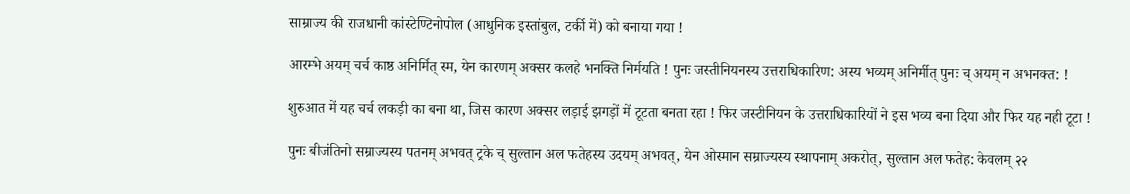साम्राज्य की राजधानी कांस्टेण्टिनोपोल (आधुनिक इस्तांबुल, टर्की में) को बनाया गया !

आरम्भे अयम् चर्च काष्ठ अनिर्मित् स्म, येन कारणम् अक्सर कलहे भनक्ति निर्मयति ! पुनः जस्तीनियनस्य उत्तराधिकारिण: अस्य भव्यम् अनिर्मीत् पुनः च् अयम् न अभनक्त: !

शुरुआत में यह चर्च लकड़ी का बना था, जिस कारण अक्सर लड़ाई झगड़ों में टूटता बनता रहा ! फिर जस्टीनियन के उत्तराधिकारियों ने इस भव्य बना दिया और फिर यह नही टूटा !

पुनः बीजंतिनो सम्राज्यस्य पतनम् अभवत् ट्रके च् सुल्तान अल फतेहस्य उदयम् अभवत्, येन ओस्मान सम्राज्यस्य स्थापनाम् अकरोत्, सुल्तान अल फतेह: केवलम् २२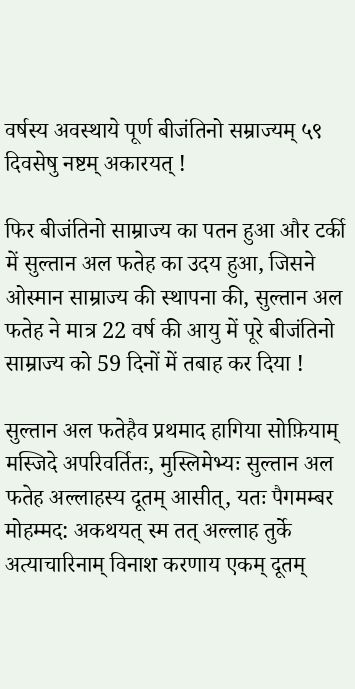वर्षस्य अवस्थाये पूर्ण बीजंतिनो सम्राज्यम् ५९ दिवसेषु नष्टम् अकारयत् !

फिर बीजंतिनो साम्राज्य का पतन हुआ और टर्की में सुल्तान अल फतेह का उदय हुआ, जिसने ओस्मान साम्राज्य की स्थापना की, सुल्तान अल फतेह ने मात्र 22 वर्ष की आयु में पूरे बीजंतिनो साम्राज्य को 59 दिनों में तबाह कर दिया !

सुल्तान अल फतेहैव प्रथमाद हागिया सोफ़ियाम् मस्जिदे अपरिवर्तितः, मुस्लिमेभ्यः सुल्तान अल फतेह अल्लाहस्य दूतम् आसीत्, यतः पैगमम्बर मोहम्मद: अकथयत् स्म तत् अल्लाह तुर्के अत्याचारिनाम् विनाश करणाय एकम् दूतम्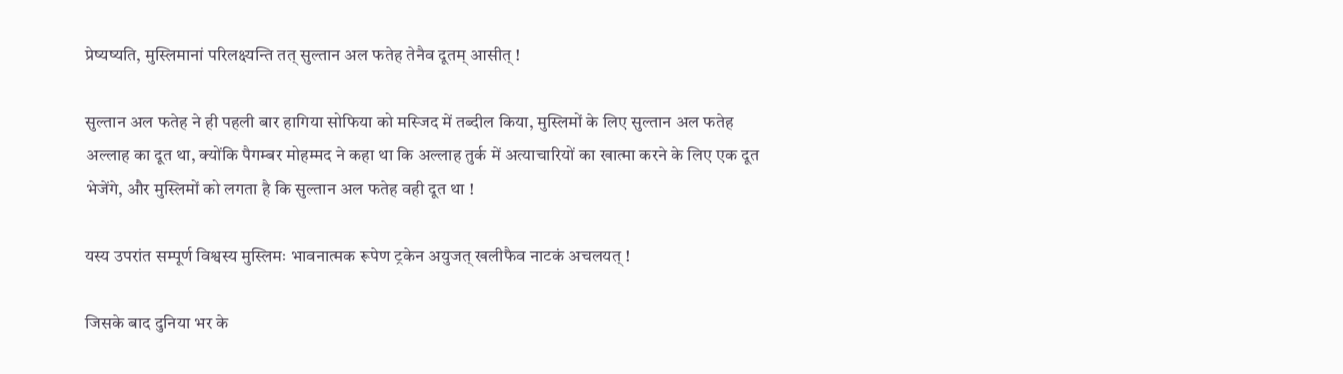प्रेष्यष्यति, मुस्लिमानां परिलक्ष्यन्ति तत् सुल्तान अल फतेह तेनैव दूतम् आसीत् !

सुल्तान अल फतेह ने ही पहली बार हागिया सोफिया को मस्जिद में तब्दील किया, मुस्लिमों के लिए सुल्तान अल फतेह अल्लाह का दूत था, क्योंकि पैगम्बर मोहम्मद ने कहा था कि अल्लाह तुर्क में अत्याचारियों का खात्मा करने के लिए एक दूत भेजेंगे, और मुस्लिमों को लगता है कि सुल्तान अल फतेह वही दूत था !

यस्य उपरांत सम्पूर्ण विश्वस्य मुस्लिमः भावनात्मक रूपेण ट्रकेन अयुजत् खलीफैव नाटकं अचलयत् !

जिसके बाद दुनिया भर के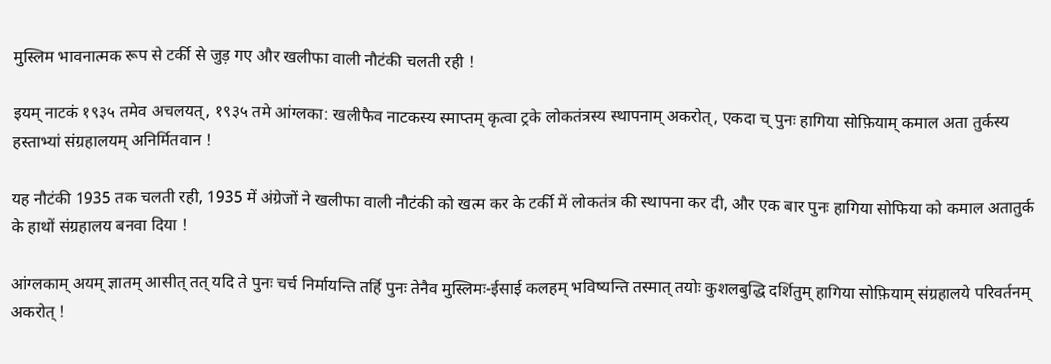मुस्लिम भावनात्मक रूप से टर्की से जुड़ गए और खलीफा वाली नौटंकी चलती रही !

इयम् नाटकं १९३५ तमेव अचलयत्, १९३५ तमे आंग्लका: खलीफैव नाटकस्य स्माप्तम् कृत्वा ट्रके लोकतंत्रस्य स्थापनाम् अकरोत्, एकदा च् पुनः हागिया सोफ़ियाम् कमाल अता तुर्कस्य हस्ताभ्यां संग्रहालयम् अनिर्मितवान !

यह नौटंकी 1935 तक चलती रही, 1935 में अंग्रेजों ने खलीफा वाली नौटंकी को खत्म कर के टर्की में लोकतंत्र की स्थापना कर दी, और एक बार पुनः हागिया सोफिया को कमाल अतातुर्क के हाथों संग्रहालय बनवा दिया !

आंग्लकाम् अयम् ज्ञातम् आसीत् तत् यदि ते पुनः चर्च निर्मायन्ति तर्हि पुनः तेनैव मुस्लिमः-ईसाई कलहम् भविष्यन्ति तस्मात् तयोः कुशलबुद्धि दर्शितुम् हागिया सोफ़ियाम् संग्रहालये परिवर्तनम् अकरोत् !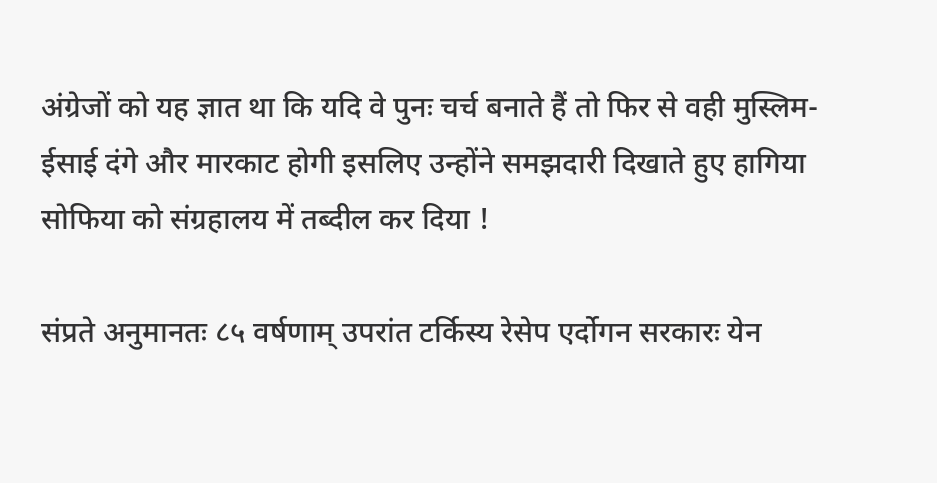अंग्रेजों को यह ज्ञात था कि यदि वे पुनः चर्च बनाते हैं तो फिर से वही मुस्लिम-ईसाई दंगे और मारकाट होगी इसलिए उन्होंने समझदारी दिखाते हुए हागिया सोफिया को संग्रहालय में तब्दील कर दिया !

संप्रते अनुमानतः ८५ वर्षणाम् उपरांत टर्किस्य रेसेप एर्दोगन सरकारः येन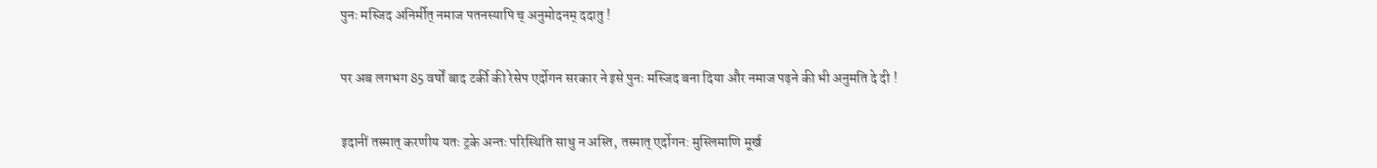पुनः मस्जिद अनिर्मीत् नमाज पतनस्यापि च् अनुमोदनम् ददातु !

पर अब लगभग 85 वर्षों बाद टर्की की रेसेप एर्दोगन सरकार ने इसे पुनः मस्जिद बना दिया और नमाज पढ़ने की भी अनुमति दे दी !

इदानीं तस्मात् करणीय यतः ट्रके अन्तः परिस्थिति साधु न अस्ति, तस्मात् एर्दोगन: मुस्लिमाणि मूर्ख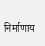निर्माणाय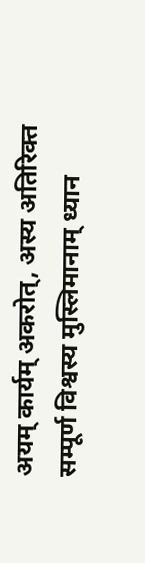अयम् कार्यम् अकरोत्, अस्य अतिरिक्त सम्पूर्ण विश्वस्य मुस्लिमानाम् ध्यान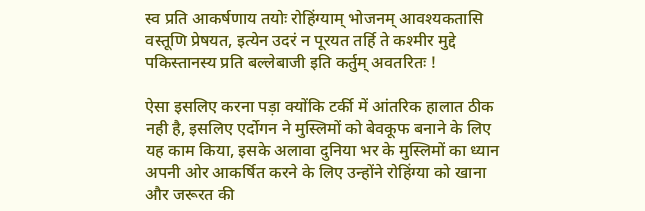स्व प्रति आकर्षणाय तयोः रोहिंग्याम् भोजनम् आवश्यकतासि वस्तूणि प्रेषयत, इत्येन उदरं न पूरयत तर्हि ते कश्मीर मुद्दे पकिस्तानस्य प्रति बल्लेबाजी इति कर्तुम् अवतरितः !

ऐसा इसलिए करना पड़ा क्योंकि टर्की में आंतरिक हालात ठीक नही है, इसलिए एर्दोगन ने मुस्लिमों को बेवकूफ बनाने के लिए यह काम किया, इसके अलावा दुनिया भर के मुस्लिमों का ध्यान अपनी ओर आकर्षित करने के लिए उन्होंने रोहिंग्या को खाना और जरूरत की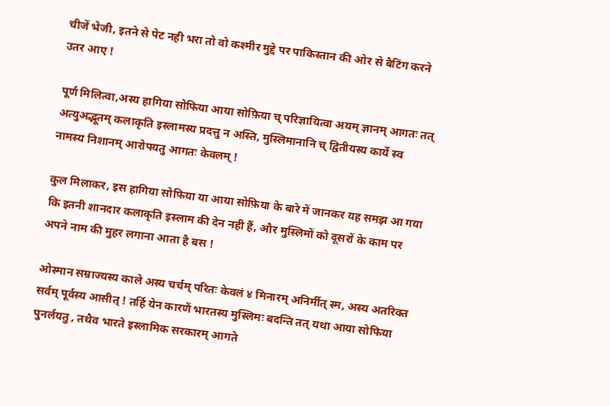चीजें भेजी, इतने से पेट नही भरा तो वो कश्मीर मुद्दे पर पाकिस्तान की ओर से बैटिंग करने उतर आए !

पूर्ण मिलित्वा,अस्य हागिया सोफिया आया सोफ़िया च् परिज्ञायित्वा अयम् ज्ञानम् आगतः तत् अत्युअद्भूतम् कलाकृति इस्लामस्य प्रदत्तु न अस्ति, मुस्लिमानानि च् द्वितीयस्य कार्ये स्व नामस्य निशानम् आरोपयतु आगतः केवलम् !

कुल मिलाकर, इस हागिया सोफिया या आया सोफ़िया के बारे में जानकर यह समझ आ गया कि इतनी शानदार कलाकृति इस्लाम की देन नही हैं, और मुस्लिमों को दूसरों के काम पर अपने नाम की मुहर लगाना आता है बस !

ओस्मान सम्राज्यस्य काले अस्य चर्चम् परितः केवलं ४ मिनारम् अनिर्मीत् स्म, अस्य अतरिक्त सर्वम् पूर्वस्य आसीत् ! तर्हि येन कारणें भारतस्य मुस्लिमः बदन्ति तत् यथा आया सोफिया पुनर्लयतु , तथैव भारते इस्लामिक सरकारम् आगते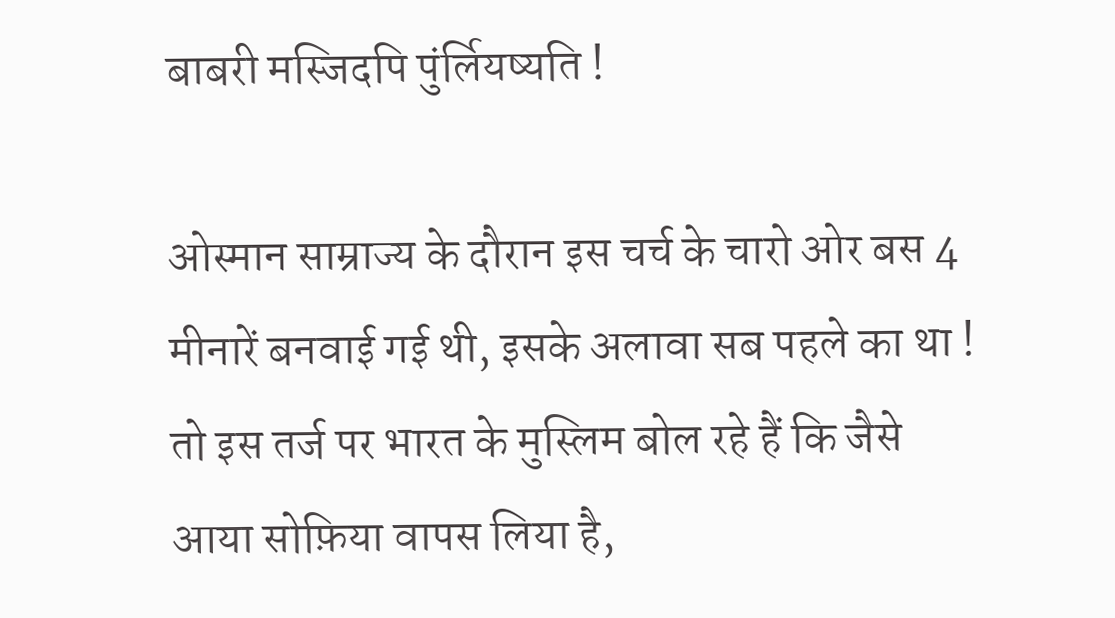बाबरी मस्जिदपि पुंर्लियष्यति !

ओस्मान साम्राज्य के दौरान इस चर्च के चारो ओर बस 4 मीनारें बनवाई गई थी, इसके अलावा सब पहले का था ! तो इस तर्ज पर भारत के मुस्लिम बोल रहे हैं कि जैसे आया सोफ़िया वापस लिया है,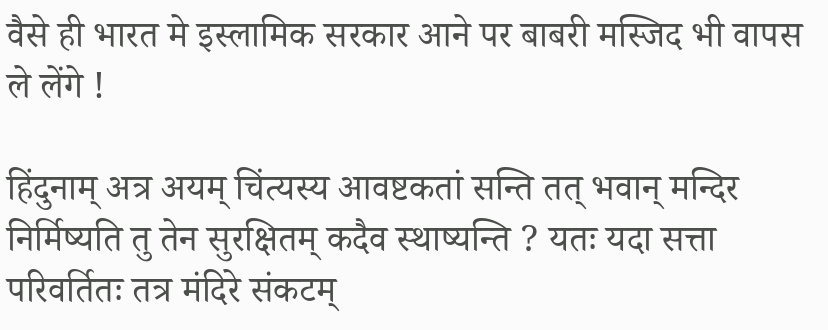वैसे ही भारत मे इस्लामिक सरकार आने पर बाबरी मस्जिद भी वापस ले लेंगे !

हिंदुनाम् अत्र अयम् चिंत्यस्य आवष्टकतां सन्ति तत् भवान् मन्दिर निर्मिष्यति तु तेन सुरक्षितम् कदैव स्थाष्यन्ति ? यतः यदा सत्ता परिवर्तितः तत्र मंदिरे संकटम्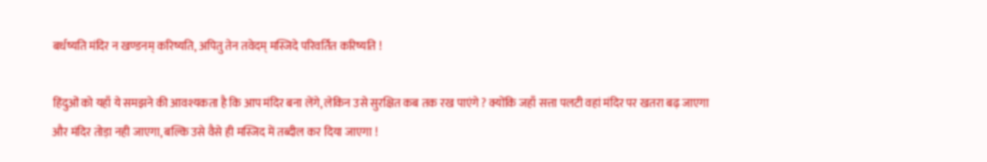बर्धष्यति मंदिर न खण्डनम् करिष्यति, अपितु तेन तवेदम् मस्जिदे परिवर्तित करिष्यति !

हिंदुओं को यहाँ ये समझने की आवश्यकता है कि आप मंदिर बना लेंगे, लेकिन उसे सुरक्षित कब तक रख पाएंगे ? क्योंकि जहाँ सत्ता पलटी वहां मंदिर पर खतरा बढ़ जाएगा और मंदिर तोड़ा नही जाएगा, बल्कि उसे वैसे ही मस्जिद में तब्दील कर दिया जाएगा !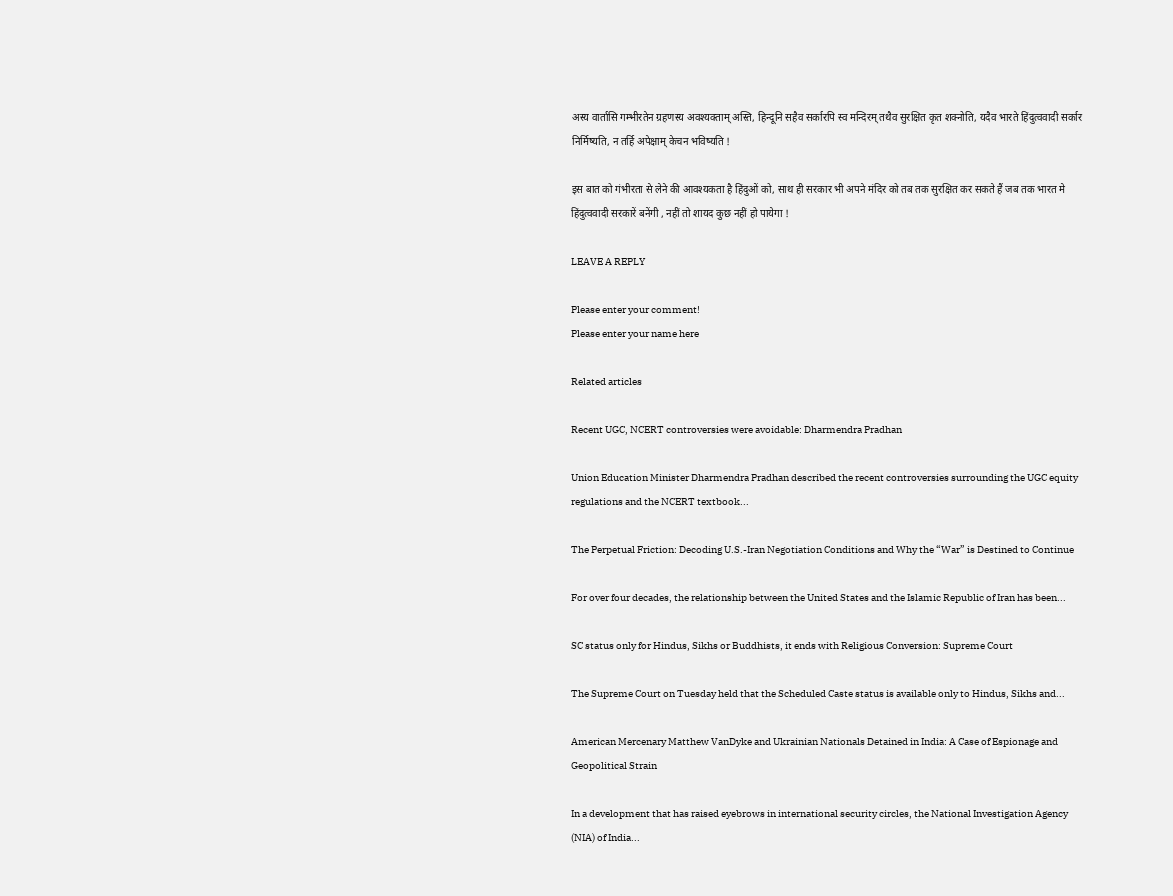अस्य वार्तासि गम्भीरतेन ग्रहणस्य अवश्यक्ताम् अस्ति, हिन्दूनि सहैव सर्कारपि स्व मन्दिरम् तथैव सुरक्षित कृत शक्नोति, यदैव भारते हिंदुत्ववादी सर्कार निर्मिष्यति, न तर्हि अपेक्षाम् केचन भविष्यति !

इस बात को गंभीरता से लेने की आवश्यकता है हिंदुओं को, साथ ही सरकार भी अपने मंदिर को तब तक सुरक्षित कर सकते हैं जब तक भारत मे हिंदुत्ववादी सरकारें बनेंगी , नहीं तो शायद कुछ नहीं हो पायेगा !

LEAVE A REPLY

Please enter your comment!
Please enter your name here

Related articles

Recent UGC, NCERT controversies were avoidable: Dharmendra Pradhan

Union Education Minister Dharmendra Pradhan described the recent controversies surrounding the UGC equity regulations and the NCERT textbook...

The Perpetual Friction: Decoding U.S.-Iran Negotiation Conditions and Why the “War” is Destined to Continue

For over four decades, the relationship between the United States and the Islamic Republic of Iran has been...

SC status only for Hindus, Sikhs or Buddhists, it ends with Religious Conversion: Supreme Court

The Supreme Court on Tuesday held that the Scheduled Caste status is available only to Hindus, Sikhs and...

American Mercenary Matthew VanDyke and Ukrainian Nationals Detained in India: A Case of Espionage and Geopolitical Strain

In a development that has raised eyebrows in international security circles, the National Investigation Agency (NIA) of India...